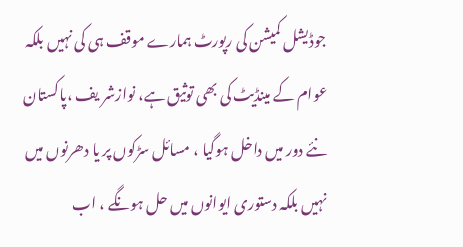جوڈیشل کمیشن کی رپورٹ ہمارے موقف ہی کی نہیں بلکہ عوام کے مینڈیٹ کی بھی توثیق ہے، نوازشر یف ،پاکستان نئے دور میں داخل ہوگیا ، مسائل سڑکوں پر یا دھرنوں میں نہیں بلکہ دستوری ایوانوں میں حل ہونگے ، اب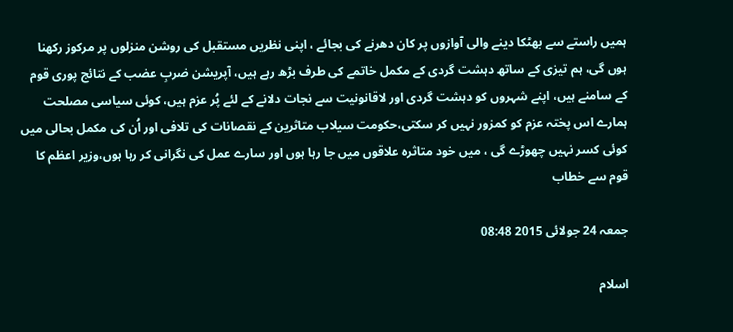ہمیں راستے سے بھٹکا دینے والی آوازوں پر کان دھرنے کی بجائے ، اپنی نظریں مستقبل کی روشن منزلوں پر مرکوز رکھنا ہوں گی، ہم تیزی کے ساتھ دہشت گردی کے مکمل خاتمے کی طرف بڑھ رہے ہیں، آپریشن ضربِ عضب کے نتائج پوری قوم کے سامنے ہیں، اپنے شہروں کو دہشت گردی اور لاقانونیت سے نجات دلانے کے لئے پُر عزم ہیں، کوئی سیاسی مصلحت ہمارے اس پختہ عزم کو کمزور نہیں کر سکتی،حکومت سیلاب متاثرین کے نقصانات کی تلافی اور اُن کی مکمل بحالی میں کوئی کسر نہیں چھوڑے گی ، میں خود متاثرہ علاقوں میں جا رہا ہوں اور سارے عمل کی نگرانی کر رہا ہوں،وزیر اعظم کا قوم سے خطاب

جمعہ 24 جولائی 2015 08:48

اسلام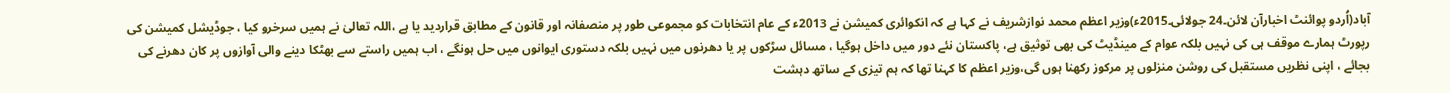آباد(اُردو پوائنٹ اخبارآن لائن۔24 جولائی۔2015ء)وزیر اعظم محمد نوازشریف نے کہا ہے کہ انکوائری کمیشن نے 2013ء کے عام انتخابات کو مجموعی طور پر منصفانہ اور قانون کے مطابق قراردید یا ہے ،اللہ تعالیٰ نے ہمیں سرخرو کیا ، جوڈیشل کمیشن کی رپورٹ ہمارے موقف ہی کی نہیں بلکہ عوام کے مینڈیٹ کی بھی توثیق ہے، پاکستان نئے دور میں داخل ہوگیا ، مسائل سڑکوں پر یا دھرنوں میں نہیں بلکہ دستوری ایوانوں میں حل ہونگے ، اب ہمیں راستے سے بھٹکا دینے والی آوازوں پر کان دھرنے کی بجائے ، اپنی نظریں مستقبل کی روشن منزلوں پر مرکوز رکھنا ہوں گی،وزیر اعظم کا کہنا تھا کہ ہم تیزی کے ساتھ دہشت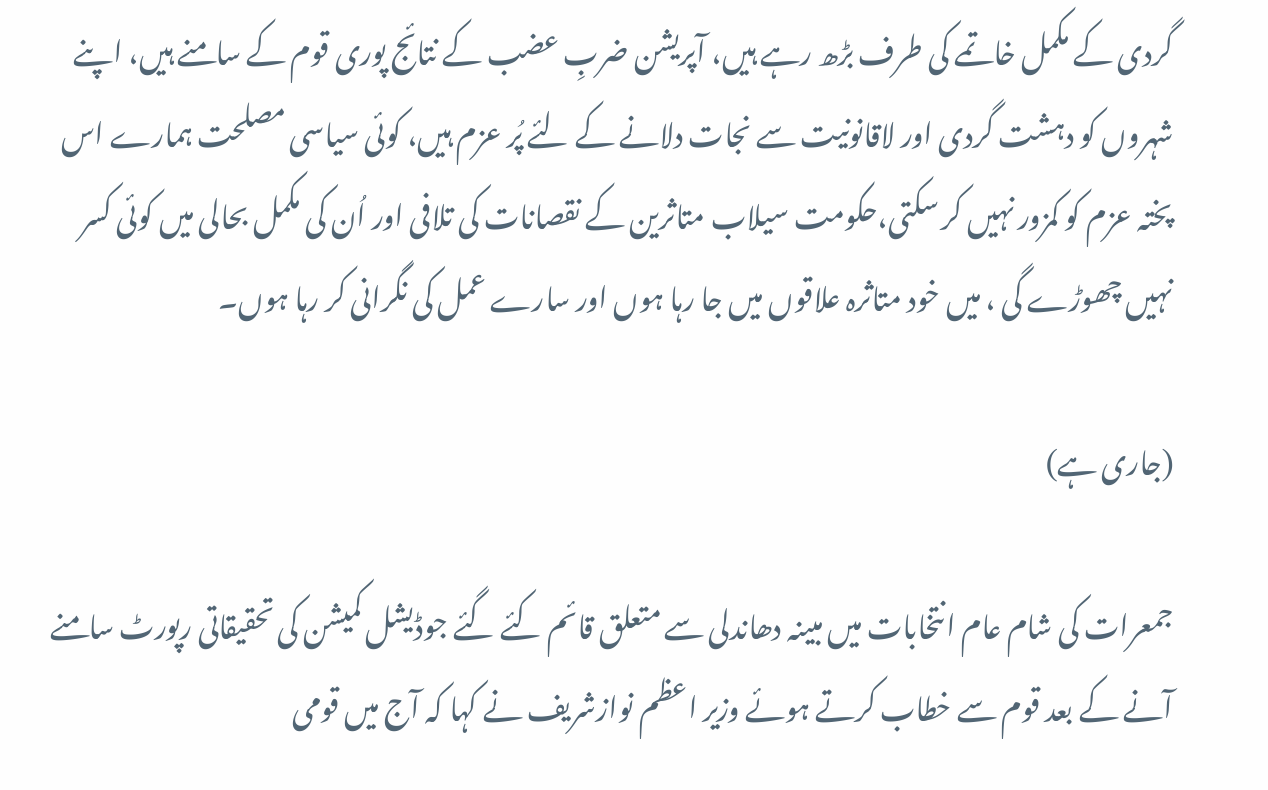گردی کے مکمل خاتمے کی طرف بڑھ رہے ہیں، آپریشن ضربِ عضب کے نتائج پوری قوم کے سامنے ہیں، اپنے شہروں کو دہشت گردی اور لاقانونیت سے نجات دلانے کے لئے پُر عزم ہیں، کوئی سیاسی مصلحت ہمارے اس پختہ عزم کو کمزور نہیں کر سکتی،حکومت سیلاب متاثرین کے نقصانات کی تلافی اور اُن کی مکمل بحالی میں کوئی کسر نہیں چھوڑے گی ، میں خود متاثرہ علاقوں میں جا رہا ہوں اور سارے عمل کی نگرانی کر رہا ہوں۔

(جاری ہے)

جمعرات کی شام عام انتخابات میں مبینہ دھاندلی سے متعلق قائم کئے گئے جوڈیشل کمیشن کی تحقیقاتی رپورٹ سامنے آنے کے بعد قوم سے خطاب کرتے ہوئے وزیر اعظم نوازشریف نے کہا کہ آج میں قومی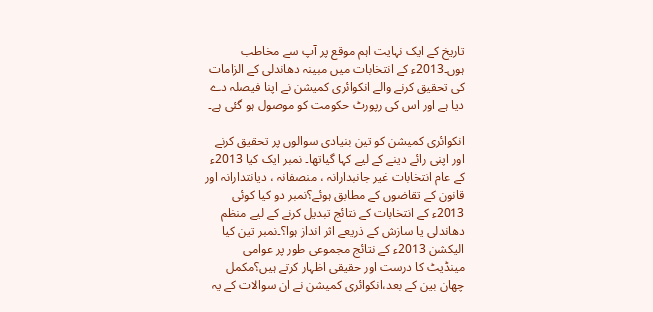تاریخ کے ایک نہایت اہم موقع پر آپ سے مخاطب ہوں۔2013ء کے انتخابات میں مبینہ دھاندلی کے الزامات کی تحقیق کرنے والے انکوائری کمیشن نے اپنا فیصلہ دے دیا ہے اور اس کی رپورٹ حکومت کو موصول ہو گئی ہے۔

انکوائری کمیشن کو تین بنیادی سوالوں پر تحقیق کرنے اور اپنی رائے دینے کے لیے کہا گیاتھا۔ نمبر ایک کیا 2013ء کے عام انتخابات غیر جانبدارانہ ، منصفانہ ، دیانتدارانہ اور قانون کے تقاضوں کے مطابق ہوئے؟نمبر دو کیا کوئی 2013ء کے انتخابات کے نتائج تبدیل کرنے کے لیے منظم دھاندلی یا سازش کے ذریعے اثر انداز ہوا؟۔نمبر تین کیا الیکشن 2013ء کے نتائج مجموعی طور پر عوامی مینڈیٹ کا درست اور حقیقی اظہار کرتے ہیں؟مکمل چھان بین کے بعد،انکوائری کمیشن نے ان سوالات کے یہ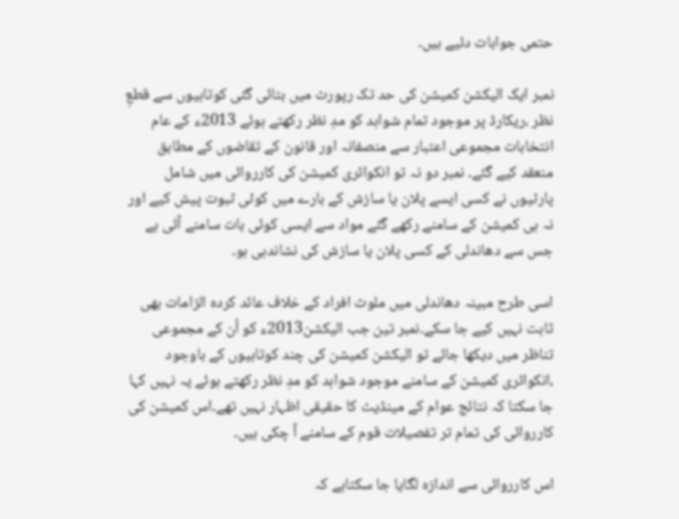حتمی جوابات دئیے ہیں۔

نمبر ایک الیکشن کمیشن کی حد تک رپورٹ میں بتائی گئی کوتاہیوں سے قطعِ نظر ،ریکارڈ پر موجود تمام شواہد کو مدِ نظر رکھتے ہوئے 2013ء کے عام انتخابات مجموعی اعتبار سے منصفانہ اور قانون کے تقاضوں کے مطابق منعقد کیے گئے۔ نمبر دو نہ تو انکوائری کمیشن کی کارروائی میں شامل پارٹیوں نے کسی ایسے پلان یا سازش کے بارے میں کوئی ثبوت پیش کیے اور نہ ہی کمیشن کے سامنے رکھے گئے مواد سے ایسی کوئی بات سامنے آئی ہے جس سے دھاندلی کے کسی پلان یا سازش کی نشاندہی ہو۔

اسی طرح مبینہ دھاندلی میں ملوث افراد کے خلاف عائد کردہ الزامات بھی ثابت نہیں کیے جا سکے۔نمبر تین جب الیکشن2013ء کو اُن کے مجموعی تناظر میں دیکھا جائے تو الیکشن کمیشن کی چند کوتاہیوں کے باوجود ،انکوائری کمیشن کے سامنے موجود شواہد کو مدِ نظر رکھتے ہوئے یہ نہیں کہا جا سکتا کہ نتائج عوام کے مینڈیٹ کا حقیقی اظہار نہیں تھے۔اس کمیشن کی کارروائی کی تمام تر تفصیلات قوم کے سامنے آ چکی ہیں۔

اس کارروائی سے اندازہ لگایا جا سکتاہے کہ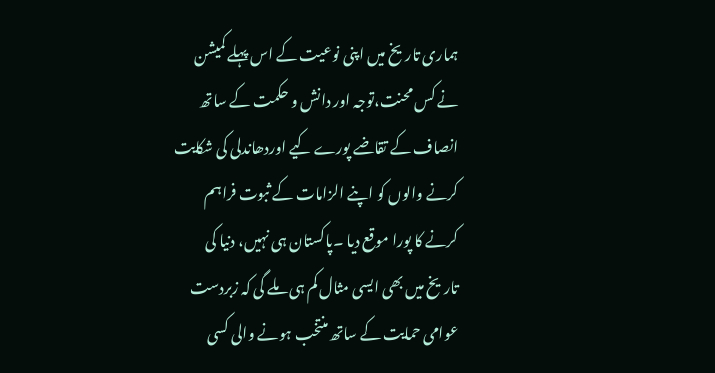ہماری تاریخ میں اپنی نوعیت کے اس پہلے کمیشن نے کس محنت،توجہ اور دانش و حکمت کے ساتھ انصاف کے تقاضے پورے کیے اوردھاندلی کی شکایت کرنے والوں کو اپنے الزامات کے ثبوت فراہم کرنے کا پورا موقع دیا ۔پاکستان ہی نہیں، دنیا کی تاریخ میں بھی ایسی مثال کم ہی ملے گی کہ زبردست عوامی حمایت کے ساتھ منتخب ہونے والی کسی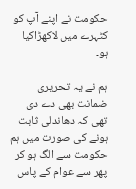حکومت نے اپنے آپ کو کٹہرے میں لاکھڑاکیا ہو۔

ہم نے یہ تحریری ضمانت بھی دے دی تھی کہ دھاندلی ثابت ہونے کی صورت میں ہم حکومت سے الگ ہو کر پھر سے عوام کے پاس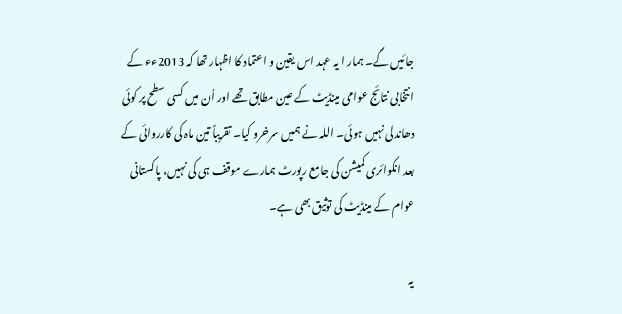جائیں گے۔ ہمار ا یہ عہد اس یقین و اعتماد کا اظہار تھا کہ 2013ءء کے انتخابی نتائج عوامی مینڈیٹ کے عین مطابق تھے اور اُن میں کسی سطح پر کوئی دھاندلی نہیں ہوئی۔ اللہ نے ہمیں سرخرو کیا۔ تقریباً تین ماہ کی کارروائی کے بعد انکوائری کمیشن کی جامع رپورٹ ہمارے موقف ہی کی نہیں، پاکستانی عوام کے مینڈیٹ کی توثیق بھی ہے۔

یہ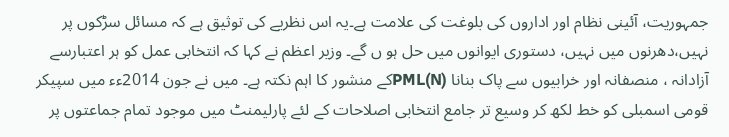جمہوریت، آئینی نظام اور اداروں کی بلوغت کی علامت ہے۔یہ اس نظریے کی توثیق ہے کہ مسائل سڑکوں پر نہیں،دھرنوں میں نہیں، دستوری ایوانوں میں حل ہو ں گے۔ وزیر اعظم نے کہا کہ انتخابی عمل کو ہر اعتبارسے آزادانہ ، منصفانہ اور خرابیوں سے پاک بنانا PML(N)کے منشور کا اہم نکتہ ہے۔ میں نے جون 2014ءء میں سپیکر قومی اسمبلی کو خط لکھ کر وسیع تر جامع انتخابی اصلاحات کے لئے پارلیمنٹ میں موجود تمام جماعتوں پر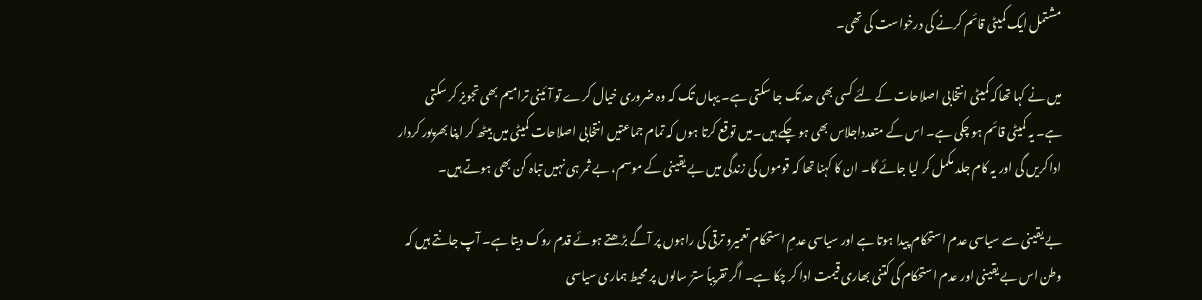مشتمل ایک کمیٹی قائم کرنے کی درخواست کی تھی۔

میں نے کہا تھاکہ کمیٹی انتخابی اصلاحات کے لئے کسی بھی حد تک جا سکتی ہے۔ یہاں تک کہ وہ ضروری خیال کرے تو آئینی ترامیم بھی تجویز کر سکتی ہے۔ یہ کمیٹی قائم ہو چکی ہے۔ اس کے متعدداجلاس بھی ہو چکے ہیں۔میں توقع کرتا ہوں کہ تمام جماعتیں انتخابی اصلاحات کمیٹی میں بیٹھ کر اپنا بھرپور کردار ادا کریں گی اور یہ کام جلد مکمل کر لیا جائے گا۔ ان کا کہنا تھا کہ قوموں کی زندگی میں بے یقینی کے موسم، بے ثمر ہی نہیں تباہ کن بھی ہوتے ہیں۔

بے یقینی سے سیاسی عدم استحکام پیدا ہوتا ہے اور سیاسی عدمِ استحکام تعمیرو ترقی کی راہوں پر آگے بڑھتے ہوئے قدم روک دیتا ہے۔ آپ جانتے ہیں کہ وطن اس بے یقینی اور عدم استحکام کی کتنی بھاری قیمت ادا کر چکا ہے۔ اگر تقریباً سترّ سالوں پر محیط ہماری سیاسی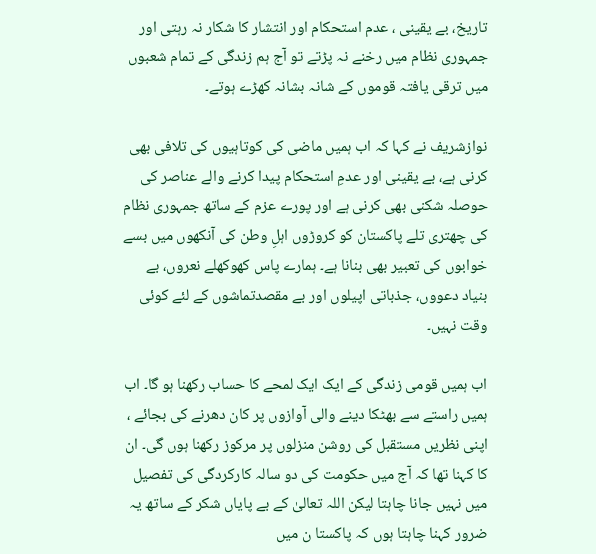تاریخ، بے یقینی ، عدم استحکام اور انتشار کا شکار نہ رہتی اور جمہوری نظام میں رخنے نہ پڑتے تو آج ہم زندگی کے تمام شعبوں میں ترقی یافتہ قوموں کے شانہ بشانہ کھڑے ہوتے۔

نوازشریف نے کہا کہ اب ہمیں ماضی کی کوتاہیوں کی تلافی بھی کرنی ہے، بے یقینی اور عدمِ استحکام پیدا کرنے والے عناصر کی حوصلہ شکنی بھی کرنی ہے اور پورے عزم کے ساتھ جمہوری نظام کی چھتری تلے پاکستان کو کروڑوں اہلِ وطن کی آنکھوں میں بسے خوابوں کی تعبیر بھی بنانا ہے۔ ہمارے پاس کھوکھلے نعروں، بے بنیاد دعووں، جذباتی اپیلوں اور بے مقصدتماشوں کے لئے کوئی وقت نہیں۔

اب ہمیں قومی زندگی کے ایک ایک لمحے کا حساب رکھنا ہو گا۔ اب ہمیں راستے سے بھٹکا دینے والی آوازوں پر کان دھرنے کی بجائے ، اپنی نظریں مستقبل کی روشن منزلوں پر مرکوز رکھنا ہوں گی۔ ان کا کہنا تھا کہ آج میں حکومت کی دو سالہ کارکردگی کی تفصیل میں نہیں جانا چاہتا لیکن اللہ تعالیٰ کے بے پایاں شکر کے ساتھ یہ ضرور کہنا چاہتا ہوں کہ پاکستا ن میں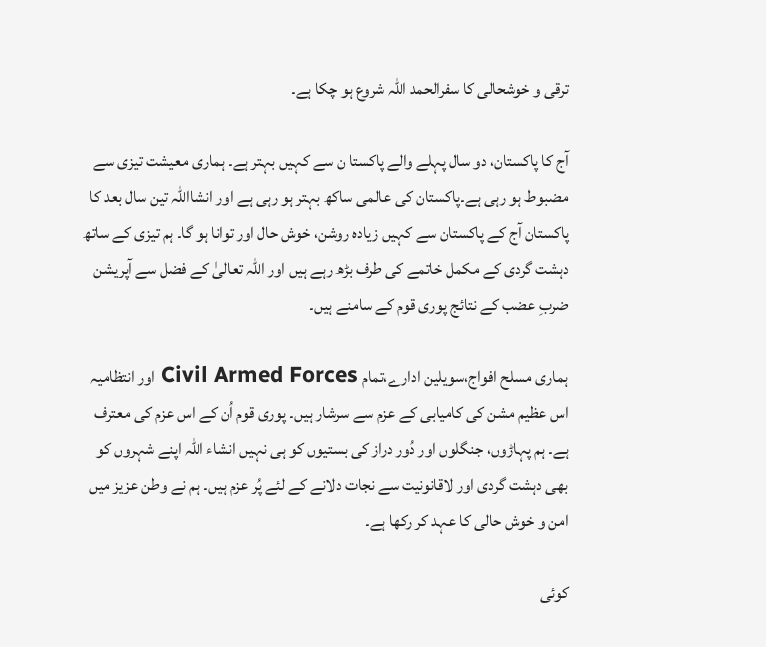ترقی و خوشحالی کا سفرالحمد اللہ شروع ہو چکا ہے۔

آج کا پاکستان، دو سال پہلے والے پاکستا ن سے کہیں بہتر ہے۔ ہماری معیشت تیزی سے مضبوط ہو رہی ہے۔پاکستان کی عالمی ساکھ بہتر ہو رہی ہے اور انشااللہ تین سال بعد کا پاکستان آج کے پاکستان سے کہیں زیادہ روشن، خوش حال اور توانا ہو گا۔ ہم تیزی کے ساتھ دہشت گردی کے مکمل خاتمے کی طرف بڑھ رہے ہیں اور اللہ تعالیٰ کے فضل سے آپریشن ضربِ عضب کے نتائج پوری قوم کے سامنے ہیں۔

ہماری مسلح افواج،سویلین ادارے،تمام Civil Armed Forces اور انتظامیہ اس عظیم مشن کی کامیابی کے عزم سے سرشار ہیں۔ پوری قوم اُن کے اس عزم کی معترف ہے۔ ہم پہاڑوں، جنگلوں اور دُور دراز کی بستیوں کو ہی نہیں انشاء اللہ اپنے شہروں کو بھی دہشت گردی اور لاقانونیت سے نجات دلانے کے لئے پُر عزم ہیں۔ ہم نے وطن عزیز میں امن و خوش حالی کا عہد کر رکھا ہے۔

کوئی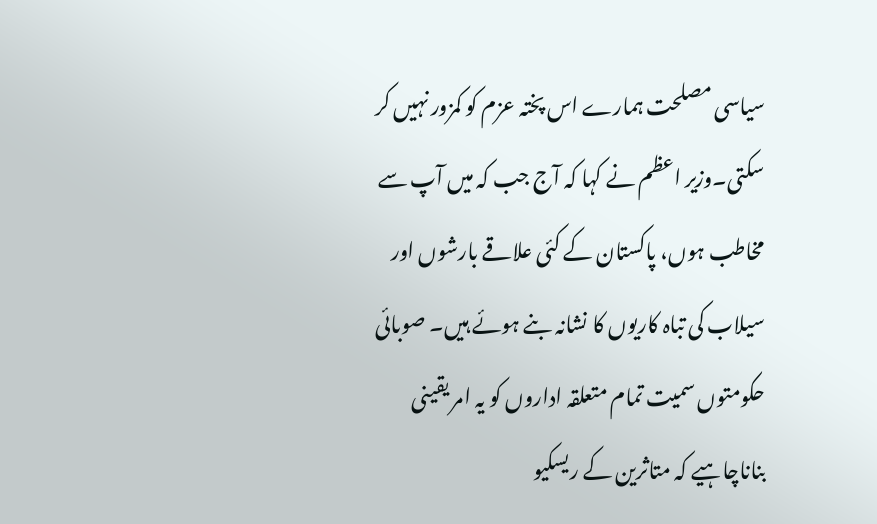سیاسی مصلحت ہمارے اس پختہ عزم کو کمزور نہیں کر سکتی۔وزیر اعظم نے کہا کہ آج جب کہ میں آپ سے مخاطب ہوں، پاکستان کے کئی علاقے بارشوں اور سیلاب کی تباہ کاریوں کا نشانہ بنے ہوئے ہیں۔ صوبائی حکومتوں سمیت تمام متعلقہ اداروں کو یہ امر یقینی بناناچاہیے کہ متاثرین کے ریسکیو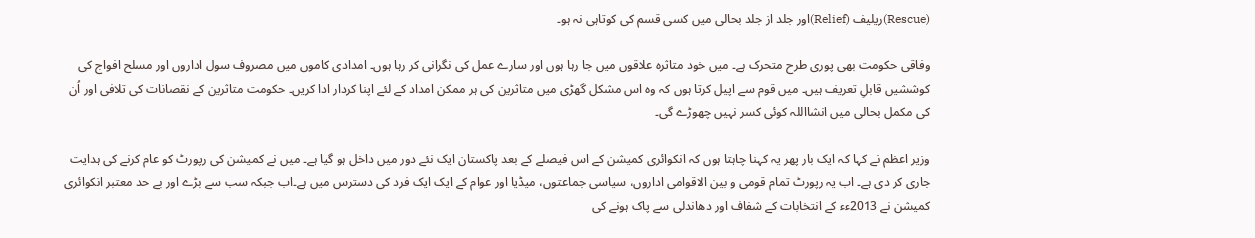(Rescue)ریلیف (Relief)اور جلد از جلد بحالی میں کسی قسم کی کوتاہی نہ ہو۔

وفاقی حکومت بھی پوری طرح متحرک ہے۔ میں خود متاثرہ علاقوں میں جا رہا ہوں اور سارے عمل کی نگرانی کر رہا ہوں۔ امدادی کاموں میں مصروف سول اداروں اور مسلح افواج کی کوششیں قابلِ تعریف ہیں۔ میں قوم سے اپیل کرتا ہوں کہ وہ اس مشکل گھڑی میں متاثرین کی ہر ممکن امداد کے لئے اپنا کردار ادا کریں۔ حکومت متاثرین کے نقصانات کی تلافی اور اُن کی مکمل بحالی میں انشااللہ کوئی کسر نہیں چھوڑے گی۔

وزیر اعظم نے کہا کہ ایک بار پھر یہ کہنا چاہتا ہوں کہ انکوائری کمیشن کے اس فیصلے کے بعد پاکستان ایک نئے دور میں داخل ہو گیا ہے۔ میں نے کمیشن کی رپورٹ کو عام کرنے کی ہدایت جاری کر دی ہے۔ اب یہ رپورٹ تمام قومی و بین الاقوامی اداروں، سیاسی جماعتوں، میڈیا اور عوام کے ایک ایک فرد کی دسترس میں ہے۔اب جبکہ سب سے بڑے اور بے حد معتبر انکوائری کمیشن نے 2013ءء کے انتخابات کے شفاف اور دھاندلی سے پاک ہونے کی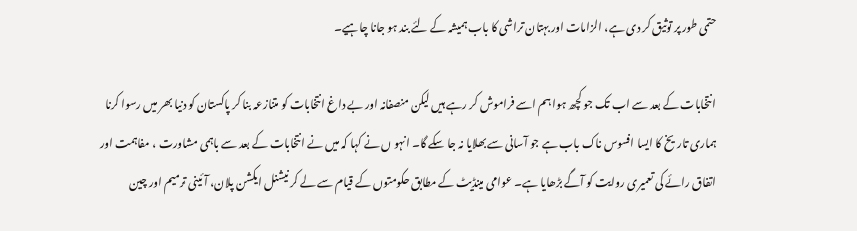حتمی طور پر توثیق کر دی ہے، الزامات اور بہتان تراشی کا باب ہمیشہ کے لئے بند ہو جانا چاہیے۔

انتخابات کے بعد سے اب تک جو کچھ ہوا ہم اسے فراموش کر رہے ہیں لیکن منصفانہ اور بے داغ انتخابات کو متنازعہ بنا کر پاکستان کو دنیا بھر میں رسوا کرنا ہماری تاریخ کا ایسا افسوس ناک باب ہے جو آسانی سے بھلایا نہ جا سکے گا۔ انہو ں نے کہا کہ میں نے انتخابات کے بعد سے باہمی مشاورت ، مفاہمت اور اتفاق رائے کی تعمیری روایت کو آگے بڑھایا ہے۔ عوامی مینڈیٹ کے مطابق حکومتوں کے قیام سے لے کر نیشنل ایکشن پلان، آئینی ترمیم اور چین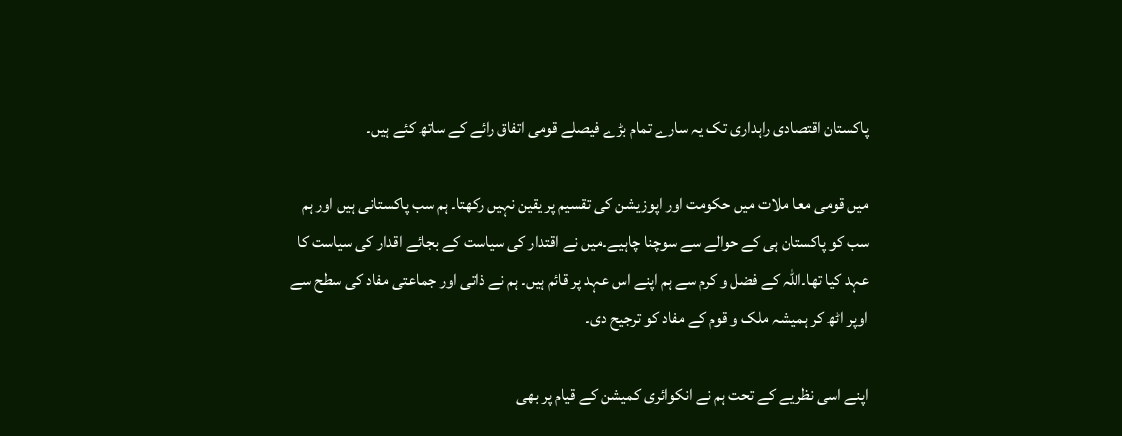پاکستان اقتصادی راہداری تک یہ سارے تمام بڑے فیصلے قومی اتفاق رائے کے ساتھ کئے ہیں۔

میں قومی معا ملات میں حکومت اور اپوزیشن کی تقسیم پر یقین نہیں رکھتا۔ ہم سب پاکستانی ہیں اور ہم سب کو پاکستان ہی کے حوالے سے سوچنا چاہیے۔میں نے اقتدار کی سیاست کے بجائے اقدار کی سیاست کا عہد کیا تھا۔اللہ کے فضل و کرم سے ہم اپنے اس عہد پر قائم ہیں۔ ہم نے ذاتی اور جماعتی مفاد کی سطح سے اوپر اٹھ کر ہمیشہ ملک و قوم کے مفاد کو ترجیح دی۔

اپنے اسی نظریے کے تحت ہم نے انکوائری کمیشن کے قیام پر بھی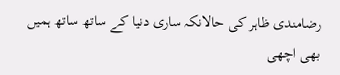رضامندی ظاہر کی حالانکہ ساری دنیا کے ساتھ ساتھ ہمیں بھی اچھی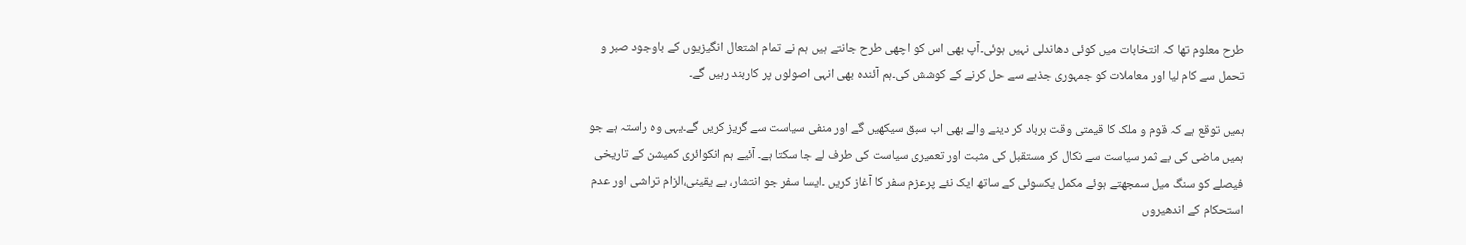طرح معلوم تھا کہ انتخابات میں کوئی دھاندلی نہیں ہوئی۔آپ بھی اس کو اچھی طرح جانتے ہیں ہم نے تمام اشتعال انگیزیوں کے باوجود صبر و تحمل سے کام لیا اور معاملات کو جمہوری جذبے سے حل کرنے کے کوشش کی۔ہم آئندہ بھی انہی اصولوں پر کاربند رہیں گے۔

ہمیں توقع ہے کہ قوم و ملک کا قیمتی وقت برباد کر دینے والے بھی اب سبق سیکھیں گے اور منفی سیاست سے گریز کریں گے۔یہی وہ راستہ ہے جو ہمیں ماضی کی بے ثمر سیاست سے نکال کر مستقبل کی مثبت اور تعمیری سیاست کی طرف لے جا سکتا ہے۔ آئیے ہم انکوائری کمیشن کے تاریخی فیصلے کو سنگ میل سمجھتے ہوئے مکمل یکسوئی کے ساتھ ایک نئے پرعزم سفر کا آغاز کریں ۔ایسا سفر جو انتشار، بے یقینی،الزام تراشی اور عدم استحکام کے اندھیروں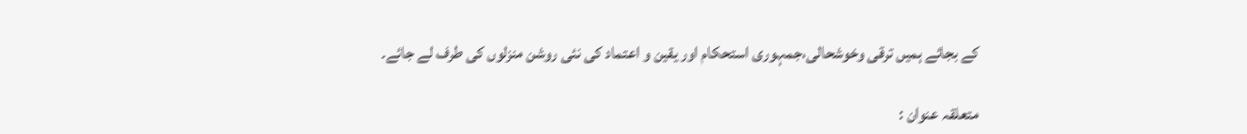کے بجائے ہمیں ترقی وخوشحالی،جمہوری استحکام اور یقین و اعتماد کی نئی روشن منزلوں کی طرف لے جائے۔

متعلقہ عنوان :